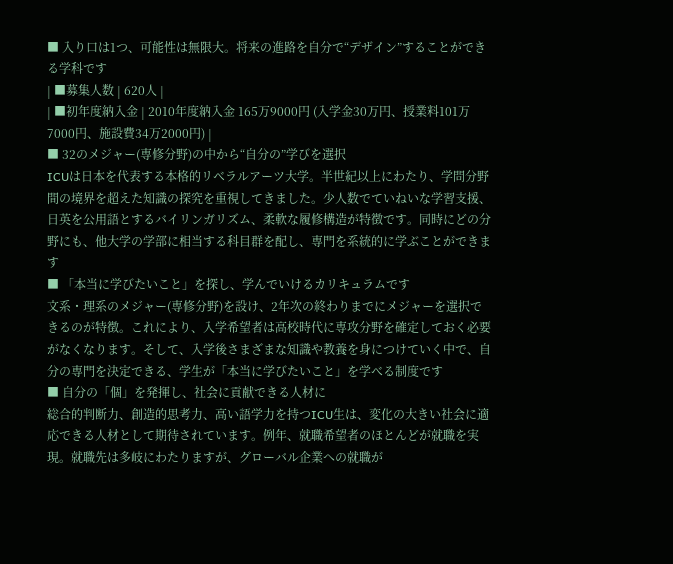■ 入り口は1つ、可能性は無限大。将来の進路を自分で“デザイン”することができる学科です
| ■募集人数 | 620人 |
| ■初年度納入金 | 2010年度納入金 165万9000円 (入学金30万円、授業料101万7000円、施設費34万2000円) |
■ 32のメジャー(専修分野)の中から“自分の”学びを選択
ICUは日本を代表する本格的リベラルアーツ大学。半世紀以上にわたり、学問分野間の境界を超えた知識の探究を重視してきました。少人数でていねいな学習支援、日英を公用語とするバイリンガリズム、柔軟な履修構造が特徴です。同時にどの分野にも、他大学の学部に相当する科目群を配し、専門を系統的に学ぶことができます
■ 「本当に学びたいこと」を探し、学んでいけるカリキュラムです
文系・理系のメジャー(専修分野)を設け、2年次の終わりまでにメジャーを選択できるのが特徴。これにより、入学希望者は高校時代に専攻分野を確定しておく必要がなくなります。そして、入学後さまざまな知識や教養を身につけていく中で、自分の専門を決定できる、学生が「本当に学びたいこと」を学べる制度です
■ 自分の「個」を発揮し、社会に貢献できる人材に
総合的判断力、創造的思考力、高い語学力を持つICU生は、変化の大きい社会に適応できる人材として期待されています。例年、就職希望者のほとんどが就職を実現。就職先は多岐にわたりますが、グローバル企業への就職が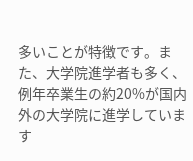多いことが特徴です。また、大学院進学者も多く、例年卒業生の約20%が国内外の大学院に進学しています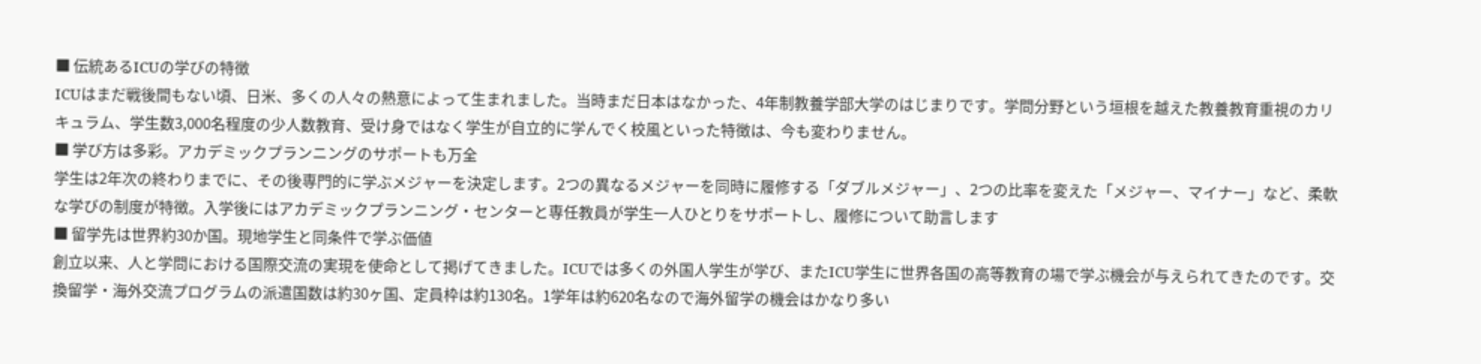■ 伝統あるICUの学びの特徴
ICUはまだ戦後間もない頃、日米、多くの人々の熱意によって生まれました。当時まだ日本はなかった、4年制教養学部大学のはじまりです。学問分野という垣根を越えた教養教育重視のカリキュラム、学生数3,000名程度の少人数教育、受け身ではなく学生が自立的に学んでく校風といった特徴は、今も変わりません。
■ 学び方は多彩。アカデミックプランニングのサポートも万全
学生は2年次の終わりまでに、その後専門的に学ぶメジャーを決定します。2つの異なるメジャーを同時に履修する「ダブルメジャー」、2つの比率を変えた「メジャー、マイナー」など、柔軟な学びの制度が特徴。入学後にはアカデミックプランニング・センターと専任教員が学生一人ひとりをサポートし、履修について助言します
■ 留学先は世界約30か国。現地学生と同条件で学ぶ価値
創立以来、人と学問における国際交流の実現を使命として掲げてきました。ICUでは多くの外国人学生が学び、またICU学生に世界各国の高等教育の場で学ぶ機会が与えられてきたのです。交換留学・海外交流プログラムの派遣国数は約30ヶ国、定員枠は約130名。1学年は約620名なので海外留学の機会はかなり多い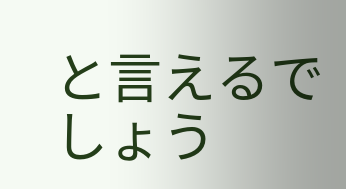と言えるでしょう